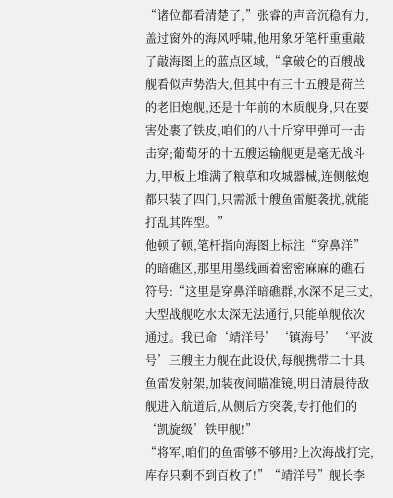“诸位都看清楚了,”张睿的声音沉稳有力,盖过窗外的海风呼啸,他用象牙笔杆重重敲了敲海图上的蓝点区域,“拿破仑的百艘战舰看似声势浩大,但其中有三十五艘是荷兰的老旧炮舰,还是十年前的木质舰身,只在要害处裹了铁皮,咱们的八十斤穿甲弹可一击击穿;葡萄牙的十五艘运输舰更是毫无战斗力,甲板上堆满了粮草和攻城器械,连侧舷炮都只装了四门,只需派十艘鱼雷艇袭扰,就能打乱其阵型。”
他顿了顿,笔杆指向海图上标注“穿鼻洋”的暗礁区,那里用墨线画着密密麻麻的礁石符号:“这里是穿鼻洋暗礁群,水深不足三丈,大型战舰吃水太深无法通行,只能单舰依次通过。我已命‘靖洋号’‘镇海号’‘平波号’三艘主力舰在此设伏,每舰携带二十具鱼雷发射架,加装夜间瞄准镜,明日清晨待敌舰进入航道后,从侧后方突袭,专打他们的‘凯旋级’铁甲舰!”
“将军,咱们的鱼雷够不够用?上次海战打完,库存只剩不到百枚了!”“靖洋号”舰长李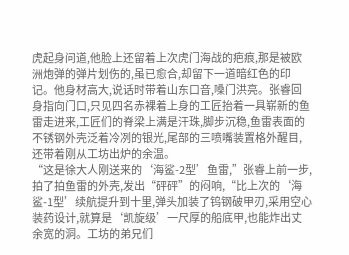虎起身问道,他脸上还留着上次虎门海战的疤痕,那是被欧洲炮弹的弹片划伤的,虽已愈合,却留下一道暗红色的印记。他身材高大,说话时带着山东口音,嗓门洪亮。张睿回身指向门口,只见四名赤裸着上身的工匠抬着一具崭新的鱼雷走进来,工匠们的脊梁上满是汗珠,脚步沉稳,鱼雷表面的不锈钢外壳泛着冷冽的银光,尾部的三喷嘴装置格外醒目,还带着刚从工坊出炉的余温。
“这是徐大人刚送来的‘海鲨-2型’鱼雷,”张睿上前一步,拍了拍鱼雷的外壳,发出“砰砰”的闷响,“比上次的‘海鲨-1型’续航提升到十里,弹头加装了钨钢破甲刃,采用空心装药设计,就算是‘凯旋级’一尺厚的船底甲,也能炸出丈余宽的洞。工坊的弟兄们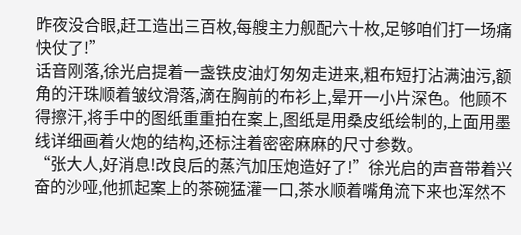昨夜没合眼,赶工造出三百枚,每艘主力舰配六十枚,足够咱们打一场痛快仗了!”
话音刚落,徐光启提着一盏铁皮油灯匆匆走进来,粗布短打沾满油污,额角的汗珠顺着皱纹滑落,滴在胸前的布衫上,晕开一小片深色。他顾不得擦汗,将手中的图纸重重拍在案上,图纸是用桑皮纸绘制的,上面用墨线详细画着火炮的结构,还标注着密密麻麻的尺寸参数。
“张大人,好消息!改良后的蒸汽加压炮造好了!”徐光启的声音带着兴奋的沙哑,他抓起案上的茶碗猛灌一口,茶水顺着嘴角流下来也浑然不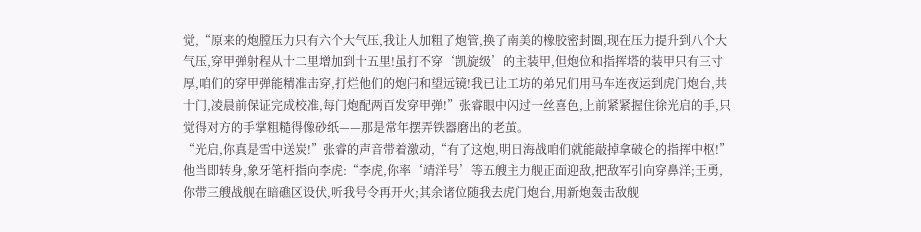觉,“原来的炮膛压力只有六个大气压,我让人加粗了炮管,换了南美的橡胶密封圈,现在压力提升到八个大气压,穿甲弹射程从十二里增加到十五里!虽打不穿‘凯旋级’的主装甲,但炮位和指挥塔的装甲只有三寸厚,咱们的穿甲弹能精准击穿,打烂他们的炮闩和望远镜!我已让工坊的弟兄们用马车连夜运到虎门炮台,共十门,凌晨前保证完成校准,每门炮配两百发穿甲弹!”张睿眼中闪过一丝喜色,上前紧紧握住徐光启的手,只觉得对方的手掌粗糙得像砂纸——那是常年摆弄铁器磨出的老茧。
“光启,你真是雪中送炭!”张睿的声音带着激动,“有了这炮,明日海战咱们就能敲掉拿破仑的指挥中枢!”他当即转身,象牙笔杆指向李虎:“李虎,你率‘靖洋号’等五艘主力舰正面迎敌,把敌军引向穿鼻洋;王勇,你带三艘战舰在暗礁区设伏,听我号令再开火;其余诸位随我去虎门炮台,用新炮轰击敌舰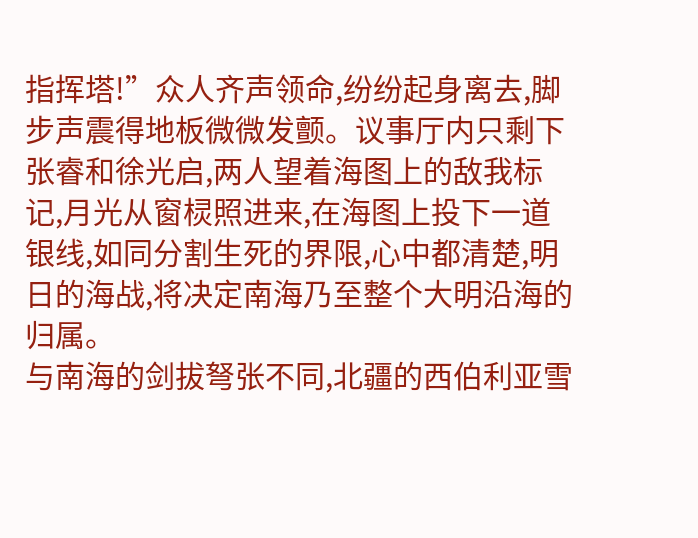指挥塔!”众人齐声领命,纷纷起身离去,脚步声震得地板微微发颤。议事厅内只剩下张睿和徐光启,两人望着海图上的敌我标记,月光从窗棂照进来,在海图上投下一道银线,如同分割生死的界限,心中都清楚,明日的海战,将决定南海乃至整个大明沿海的归属。
与南海的剑拔弩张不同,北疆的西伯利亚雪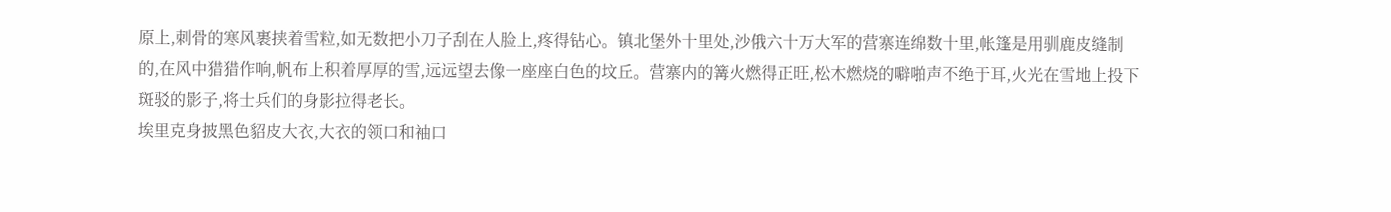原上,刺骨的寒风裹挟着雪粒,如无数把小刀子刮在人脸上,疼得钻心。镇北堡外十里处,沙俄六十万大军的营寨连绵数十里,帐篷是用驯鹿皮缝制的,在风中猎猎作响,帆布上积着厚厚的雪,远远望去像一座座白色的坟丘。营寨内的篝火燃得正旺,松木燃烧的噼啪声不绝于耳,火光在雪地上投下斑驳的影子,将士兵们的身影拉得老长。
埃里克身披黑色貂皮大衣,大衣的领口和袖口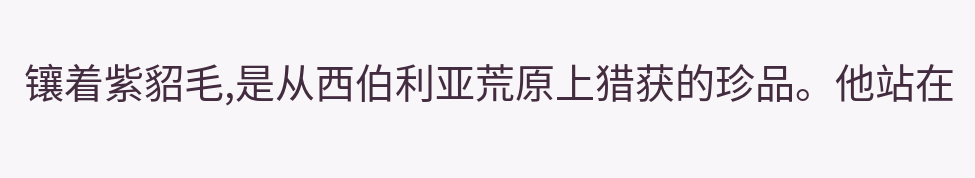镶着紫貂毛,是从西伯利亚荒原上猎获的珍品。他站在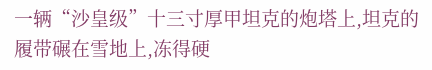一辆“沙皇级”十三寸厚甲坦克的炮塔上,坦克的履带碾在雪地上,冻得硬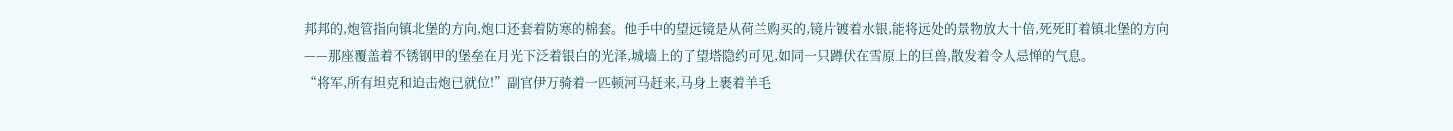邦邦的,炮管指向镇北堡的方向,炮口还套着防寒的棉套。他手中的望远镜是从荷兰购买的,镜片镀着水银,能将远处的景物放大十倍,死死盯着镇北堡的方向——那座覆盖着不锈钢甲的堡垒在月光下泛着银白的光泽,城墙上的了望塔隐约可见,如同一只蹲伏在雪原上的巨兽,散发着令人忌惮的气息。
“将军,所有坦克和迫击炮已就位!”副官伊万骑着一匹顿河马赶来,马身上裹着羊毛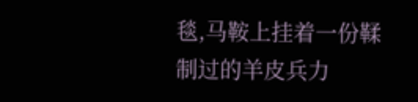毯,马鞍上挂着一份鞣制过的羊皮兵力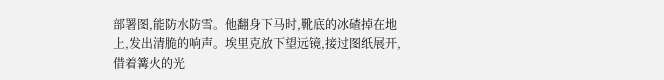部署图,能防水防雪。他翻身下马时,靴底的冰碴掉在地上,发出清脆的响声。埃里克放下望远镜,接过图纸展开,借着篝火的光